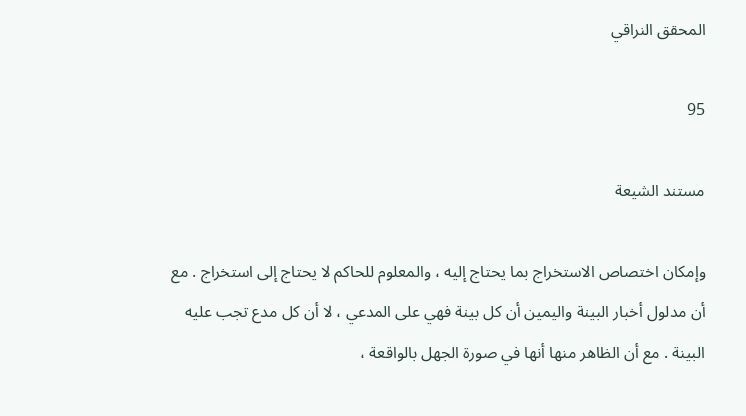المحقق النراقي

95

مستند الشيعة

وإمكان اختصاص الاستخراج بما يحتاج إليه ، والمعلوم للحاكم لا يحتاج إلى استخراج . مع أن مدلول أخبار البينة واليمين أن كل بينة فهي على المدعي ، لا أن كل مدع تجب عليه البينة . مع أن الظاهر منها أنها في صورة الجهل بالواقعة ،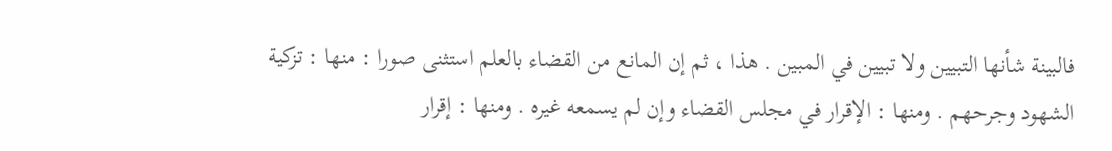فالبينة شأنها التبيين ولا تبيين في المبين . هذا ، ثم إن المانع من القضاء بالعلم استثنى صورا : منها : تزكية الشهود وجرحهم . ومنها : الإقرار في مجلس القضاء وإن لم يسمعه غيره . ومنها : إقرار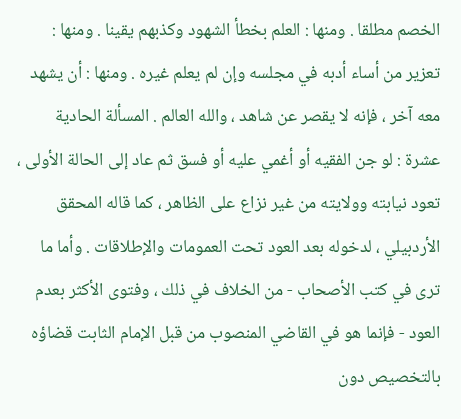الخصم مطلقا . ومنها : العلم بخطأ الشهود وكذبهم يقينا . ومنها : تعزير من أساء أدبه في مجلسه وإن لم يعلم غيره . ومنها : أن يشهد معه آخر ، فإنه لا يقصر عن شاهد ، والله العالم . المسألة الحادية عشرة : لو جن الفقيه أو أغمي عليه أو فسق ثم عاد إلى الحالة الأولى ، تعود نيابته وولايته من غير نزاع على الظاهر ، كما قاله المحقق الأردبيلي ، لدخوله بعد العود تحت العمومات والإطلاقات . وأما ما ترى في كتب الأصحاب - من الخلاف في ذلك ، وفتوى الأكثر بعدم العود - فإنما هو في القاضي المنصوب من قبل الإمام الثابت قضاؤه بالتخصيص دون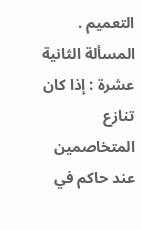التعميم . المسألة الثانية عشرة : إذا كان تنازع المتخاصمين عند حاكم في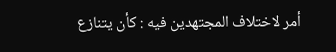أمر لاختلاف المجتهدين فيه : كأن يتنازع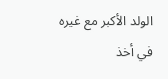الولد الأكبر مع غيره في أخذ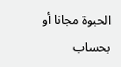الحبوة مجانا أو بحساب